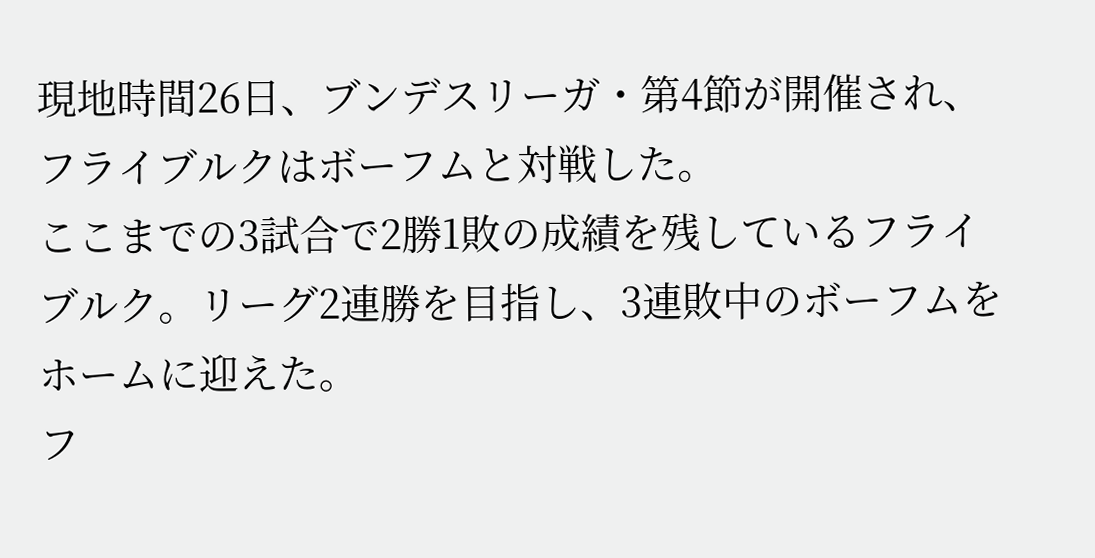現地時間26日、ブンデスリーガ・第4節が開催され、フライブルクはボーフムと対戦した。
ここまでの3試合で2勝1敗の成績を残しているフライブルク。リーグ2連勝を目指し、3連敗中のボーフムをホームに迎えた。
フ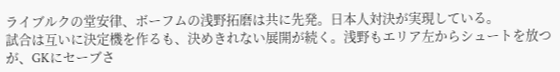ライブルクの堂安律、ボーフムの浅野拓磨は共に先発。日本人対決が実現している。
試合は互いに決定機を作るも、決めきれない展開が続く。浅野もエリア左からシュートを放つが、GKにセーブさ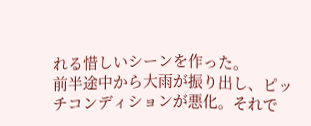れる惜しいシーンを作った。
前半途中から大雨が振り出し、ピッチコンディションが悪化。それで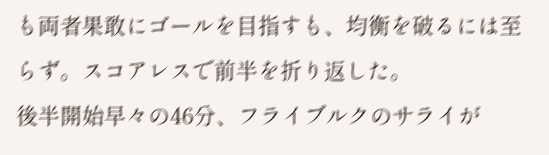も両者果敢にゴールを目指すも、均衡を破るには至らず。スコアレスで前半を折り返した。
後半開始早々の46分、フライブルクのサライが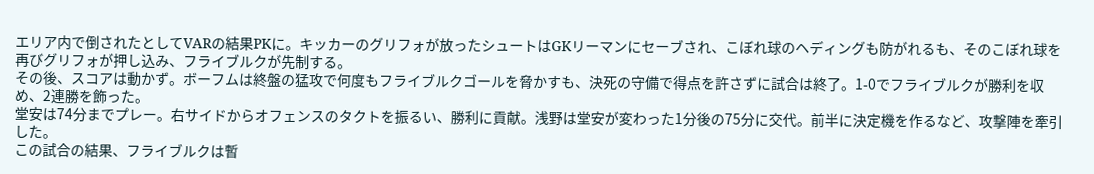エリア内で倒されたとしてVARの結果PKに。キッカーのグリフォが放ったシュートはGKリーマンにセーブされ、こぼれ球のヘディングも防がれるも、そのこぼれ球を再びグリフォが押し込み、フライブルクが先制する。
その後、スコアは動かず。ボーフムは終盤の猛攻で何度もフライブルクゴールを脅かすも、決死の守備で得点を許さずに試合は終了。1-0でフライブルクが勝利を収め、2連勝を飾った。
堂安は74分までプレー。右サイドからオフェンスのタクトを振るい、勝利に貢献。浅野は堂安が変わった1分後の75分に交代。前半に決定機を作るなど、攻撃陣を牽引した。
この試合の結果、フライブルクは暫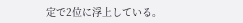定で2位に浮上している。